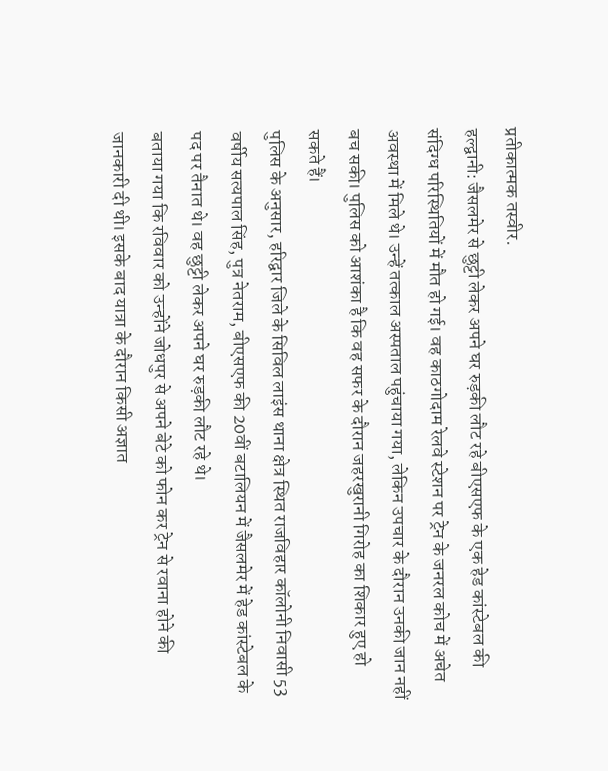प्रतीकात्मक तस्वीर.
हल्द्वानी: जैसलमेर से छुट्टी लेकर अपने घर रुड़की लौट रहे बीएसएफ के एक हेड कांस्टेबल की संदिग्ध परिस्थितियों में मौत हो गई। वह काठगोदाम रेलवे स्टेशन पर ट्रेन के जनरल कोच में अचेत अवस्था में मिले थे। उन्हें तत्काल अस्पताल पहुंचाया गया, लेकिन उपचार के दौरान उनकी जान नहीं बच सकी। पुलिस को आशंका है कि वह सफर के दौरान जहरखुरानी गिरोह का शिकार हुए हो सकते हैं।
पुलिस के अनुसार, हरिद्वार जिले के सिविल लाइंस थाना क्षेत्र स्थित राजविहार कॉलोनी निवासी 53 वर्षीय सत्यपाल सिंह, पुत्र नेतराम, बीएसएफ की 20वीं बटालियन में जैसलमेर में हेड कांस्टेबल के पद पर तैनात थे। वह छुट्टी लेकर अपने घर रुड़की लौट रहे थे।
बताया गया कि रविवार को उन्होंने जोधपुर से अपने बेटे को फोन कर ट्रेन से रवाना होने की जानकारी दी थी। इसके बाद यात्रा के दौरान किसी अज्ञात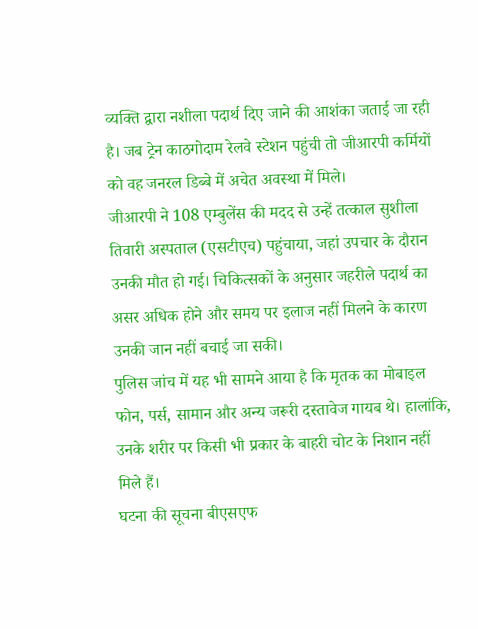व्यक्ति द्वारा नशीला पदार्थ दिए जाने की आशंका जताई जा रही है। जब ट्रेन काठगोदाम रेलवे स्टेशन पहुंची तो जीआरपी कर्मियों को वह जनरल डिब्बे में अचेत अवस्था में मिले।
जीआरपी ने 108 एम्बुलेंस की मदद से उन्हें तत्काल सुशीला तिवारी अस्पताल (एसटीएच) पहुंचाया, जहां उपचार के दौरान उनकी मौत हो गई। चिकित्सकों के अनुसार जहरीले पदार्थ का असर अधिक होने और समय पर इलाज नहीं मिलने के कारण उनकी जान नहीं बचाई जा सकी।
पुलिस जांच में यह भी सामने आया है कि मृतक का मोबाइल फोन, पर्स, सामान और अन्य जरूरी दस्तावेज गायब थे। हालांकि, उनके शरीर पर किसी भी प्रकार के बाहरी चोट के निशान नहीं मिले हैं।
घटना की सूचना बीएसएफ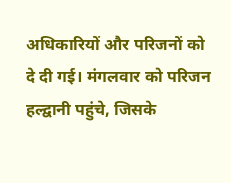अधिकारियों और परिजनों को दे दी गई। मंगलवार को परिजन हल्द्वानी पहुंचे, जिसके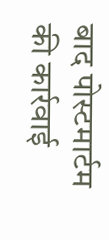बाद पोस्टमार्टम की कार्रवाई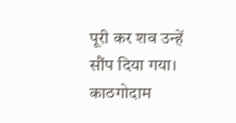पूरी कर शव उन्हें सौंप दिया गया।
काठगोदाम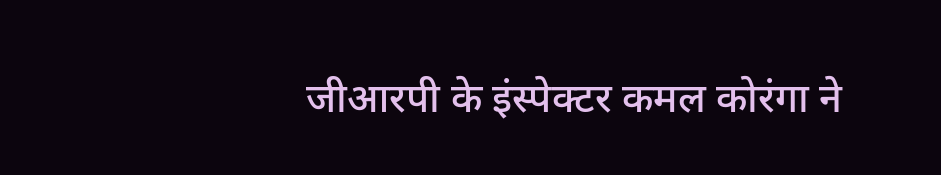जीआरपी के इंस्पेक्टर कमल कोरंगा ने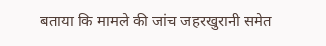बताया कि मामले की जांच जहरखुरानी समेत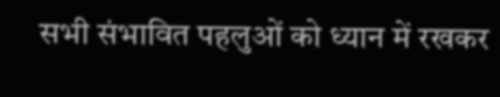सभी संभावित पहलुओं को ध्यान में रखकर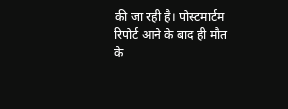की जा रही है। पोस्टमार्टम रिपोर्ट आने के बाद ही मौत के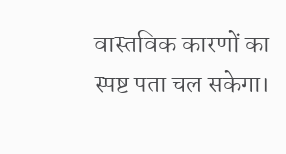वास्तविक कारणों का स्पष्ट पता चल सकेगा।